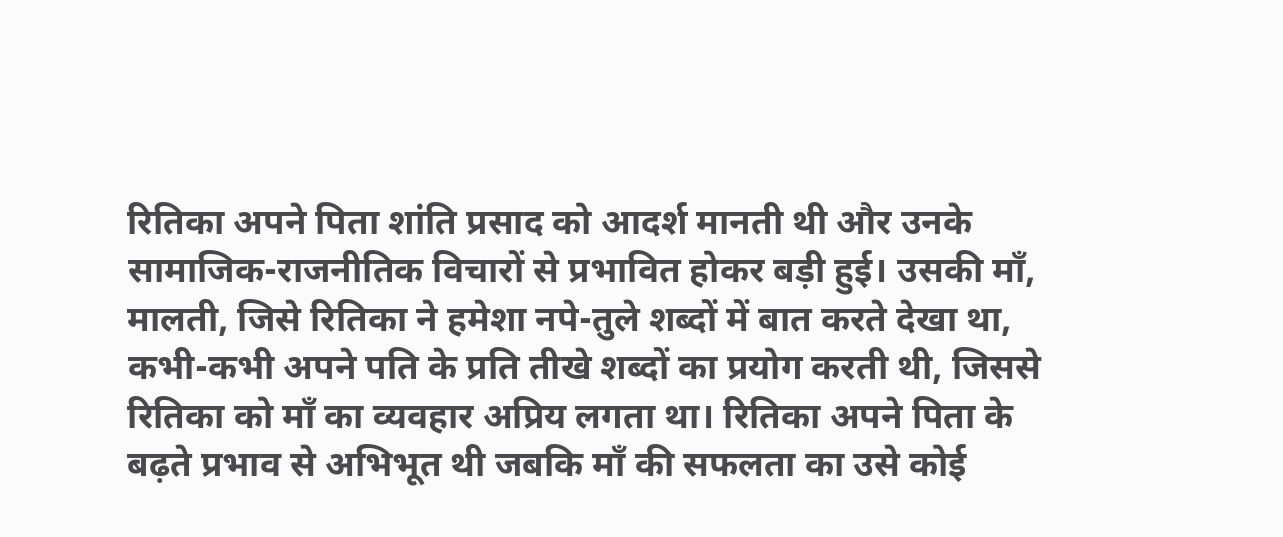रितिका अपने पिता शांति प्रसाद को आदर्श मानती थी और उनके सामाजिक-राजनीतिक विचारों से प्रभावित होकर बड़ी हुई। उसकी माँ, मालती, जिसे रितिका ने हमेशा नपे-तुले शब्दों में बात करते देखा था, कभी-कभी अपने पति के प्रति तीखे शब्दों का प्रयोग करती थी, जिससे रितिका को माँ का व्यवहार अप्रिय लगता था। रितिका अपने पिता के बढ़ते प्रभाव से अभिभूत थी जबकि माँ की सफलता का उसे कोई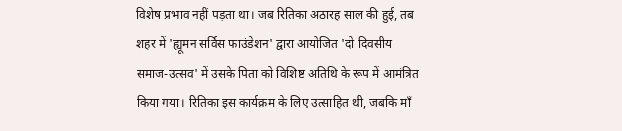विशेष प्रभाव नहीं पड़ता था। जब रितिका अठारह साल की हुई, तब शहर में 'ह्यूमन सर्विस फाउंडेशन' द्वारा आयोजित 'दो दिवसीय समाज-उत्सव' में उसके पिता को विशिष्ट अतिथि के रूप में आमंत्रित किया गया। रितिका इस कार्यक्रम के लिए उत्साहित थी, जबकि माँ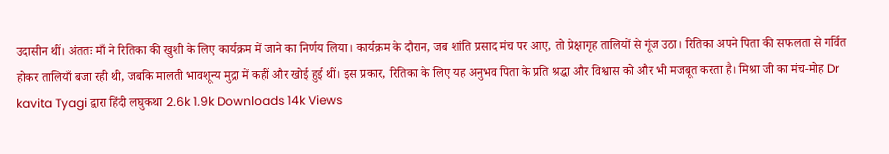उदासीन थीं। अंततः माँ ने रितिका की खुशी के लिए कार्यक्रम में जाने का निर्णय लिया। कार्यक्रम के दौरान, जब शांति प्रसाद मंच पर आए, तो प्रेक्षागृह तालियों से गूंज उठा। रितिका अपने पिता की सफलता से गर्वित होकर तालियाँ बजा रही थी, जबकि मालती भावशून्य मुद्रा में कहीं और खोई हुई थीं। इस प्रकार, रितिका के लिए यह अनुभव पिता के प्रति श्रद्धा और विश्वास को और भी मजबूत करता है। मिश्रा जी का मंच-मोह Dr kavita Tyagi द्वारा हिंदी लघुकथा 2.6k 1.9k Downloads 14k Views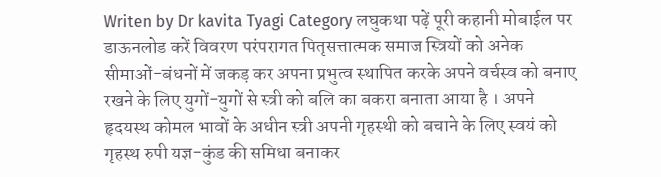Writen by Dr kavita Tyagi Category लघुकथा पढ़ें पूरी कहानी मोबाईल पर डाऊनलोड करें विवरण परंपरागत पितृसत्तात्मक समाज स्त्रियों को अनेक सीमाओं-बंधनों में जकड़ कर अपना प्रभुत्व स्थापित करके अपने वर्चस्व को बनाए रखने के लिए युगों-युगों से स्त्री को बलि का बकरा बनाता आया है । अपने हृदयस्थ कोमल भावों के अधीन स्त्री अपनी गृहस्थी को बचाने के लिए स्वयं को गृहस्थ रुपी यज्ञ-कुंड की समिधा बनाकर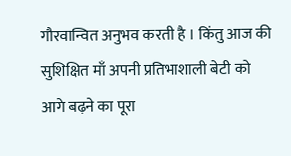गौरवान्वित अनुभव करती है । किंतु आज की सुशिक्षित माँ अपनी प्रतिभाशाली बेटी को आगे बढ़ने का पूरा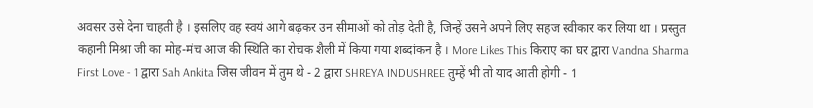अवसर उसे देना चाहती है । इसलिए वह स्वयं आगे बढ़कर उन सीमाओं को तोड़ देती है, जिन्हें उसने अपने लिए सहज स्वीकार कर लिया था । प्रस्तुत कहानी मिश्रा जी का मोह-मंच आज की स्थिति का रोचक शैली में किया गया शब्दांकन है । More Likes This किराए का घर द्वारा Vandna Sharma First Love - 1 द्वारा Sah Ankita जिस जीवन में तुम थे - 2 द्वारा SHREYA INDUSHREE तुम्हें भी तो याद आती होगी - 1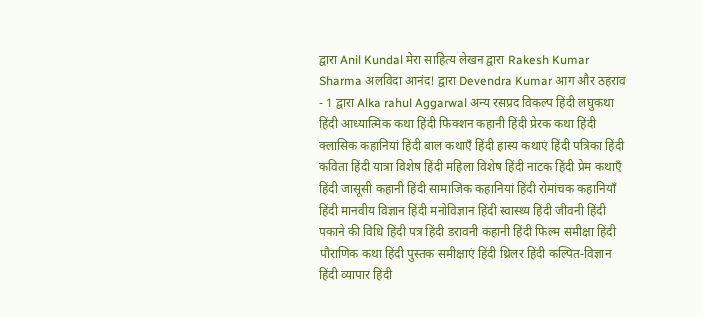द्वारा Anil Kundal मेरा साहित्य लेखन द्वारा Rakesh Kumar Sharma अलविदा आनंद! द्वारा Devendra Kumar आग और ठहराव - 1 द्वारा Alka rahul Aggarwal अन्य रसप्रद विकल्प हिंदी लघुकथा हिंदी आध्यात्मिक कथा हिंदी फिक्शन कहानी हिंदी प्रेरक कथा हिंदी क्लासिक कहानियां हिंदी बाल कथाएँ हिंदी हास्य कथाएं हिंदी पत्रिका हिंदी कविता हिंदी यात्रा विशेष हिंदी महिला विशेष हिंदी नाटक हिंदी प्रेम कथाएँ हिंदी जासूसी कहानी हिंदी सामाजिक कहानियां हिंदी रोमांचक कहानियाँ हिंदी मानवीय विज्ञान हिंदी मनोविज्ञान हिंदी स्वास्थ्य हिंदी जीवनी हिंदी पकाने की विधि हिंदी पत्र हिंदी डरावनी कहानी हिंदी फिल्म समीक्षा हिंदी पौराणिक कथा हिंदी पुस्तक समीक्षाएं हिंदी थ्रिलर हिंदी कल्पित-विज्ञान हिंदी व्यापार हिंदी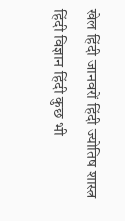खेल हिंदी जानवरों हिंदी ज्योतिष शास्त्र हिंदी विज्ञान हिंदी कुछ भी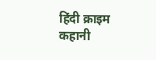हिंदी क्राइम कहानी